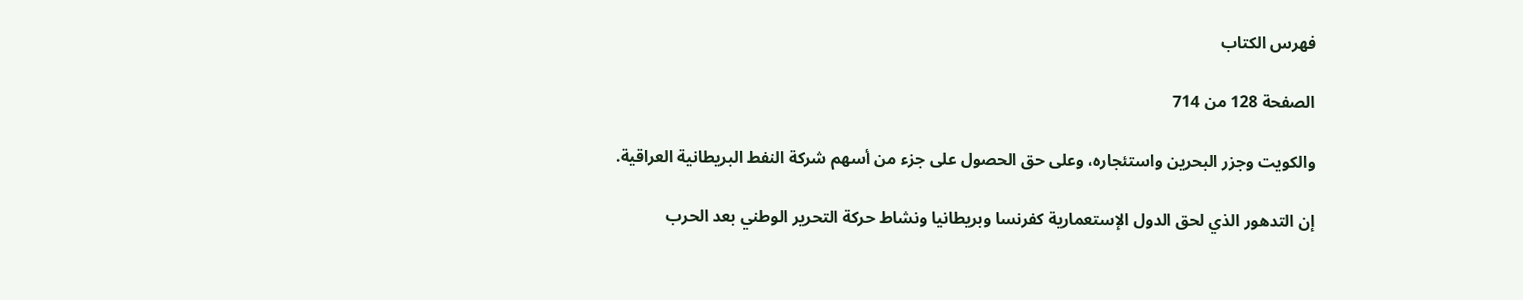فهرس الكتاب

الصفحة 128 من 714

والكويت وجزر البحرين واستئجاره، وعلى حق الحصول على جزء من أسهم شركة النفط البريطانية العراقية.

إن التدهور الذي لحق الدول الإستعمارية كفرنسا وبريطانيا ونشاط حركة التحرير الوطني بعد الحرب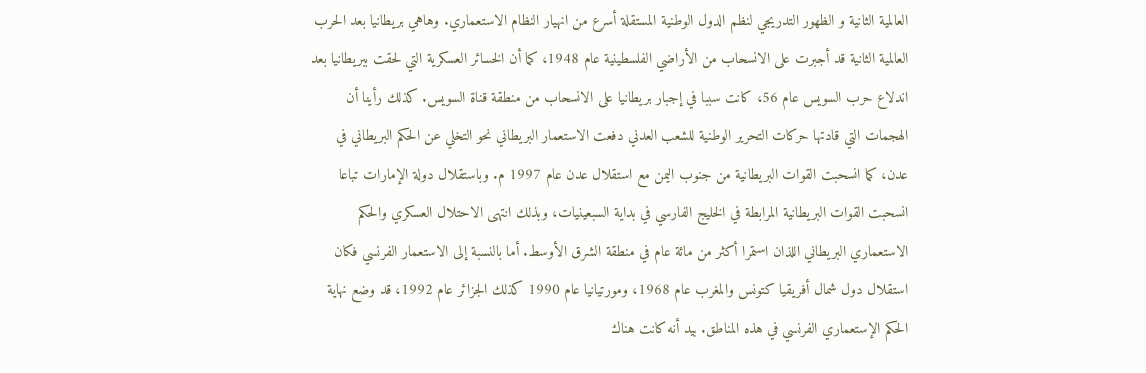العالمية الثانية و الظهور التدريجي لنظم الدول الوطنية المستقلة أسرع من انهيار النظام الاستعماري. وهاهي بريطانيا بعد الحرب العالمية الثانية قد أجبرت على الانسحاب من الأراضي الفلسطينية عام 1948، كما أن الخسائر العسكرية التي لحقت ببريطانيا بعد اندلاع حرب السويس عام 56، كانت سببا في إجبار بريطانيا على الانسحاب من منطقة قناة السويس. كذلك رأينا أن الهجمات التي قادتها حركات التحرير الوطنية للشعب العدني دفعت الاستعمار البريطاني نحو التخلي عن الحكم البريطاني في عدن، كما انسحبت القوات البريطانية من جنوب اليمن مع استقلال عدن عام 1997 م. وباستقلال دولة الإمارات تباعا انسحبت القوات البريطانية المرابطة في الخليج الفارسي في بداية السبعينيات، وبذلك انتهى الاحتلال العسكري والحكم الاستعماري البريطاني اللذان استمرا أكثر من مائة عام في منطقة الشرق الأوسط. أما بالنسبة إلى الاستعمار الفرنسي فكان استقلال دول شمال أفريقيا كتونس والمغرب عام 1968، ومورتيانيا عام 1990 كذلك الجزائر عام 1992، قد وضع نهاية الحكم الإستعماري الفرنسي في هذه المناطق. بيد أنه كانت هناك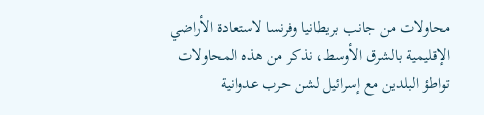محاولات من جانب بريطانيا وفرنسا لاستعادة الأراضي الإقليمية بالشرق الأوسط، نذكر من هذه المحاولات تواطؤ البلدين مع إسرائيل لشن حرب عدوانية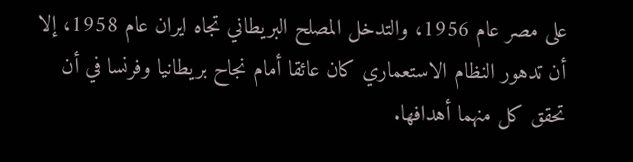على مصر عام 1956، والتدخل المصلح البريطاني تجاه ايران عام 1958، إلا أن تدهور النظام الاستعماري كان عائقا أمام نجاح بريطانيا وفرنسا في أن تحقق كل منهما أهدافها.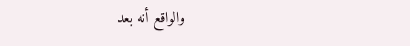والواقع أنه بعد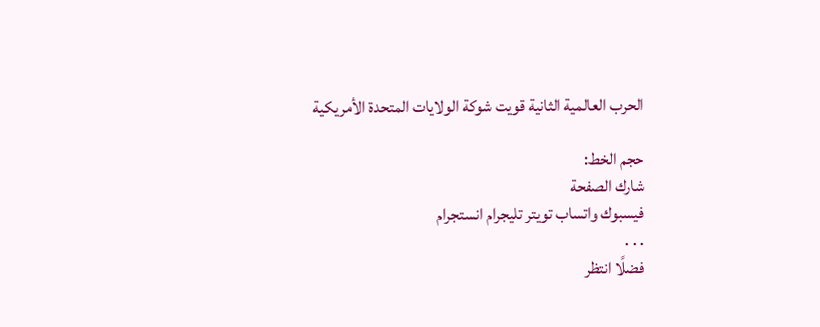الحرب العالمية الثانية قويت شوكة الولايات المتحدة الأمريكية

حجم الخط:
شارك الصفحة
فيسبوك واتساب تويتر تليجرام انستجرام
. . .
فضلًا انتظر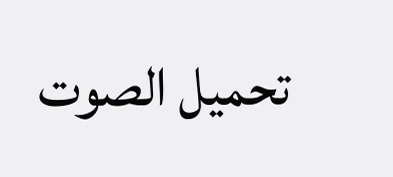تحميل الصوت